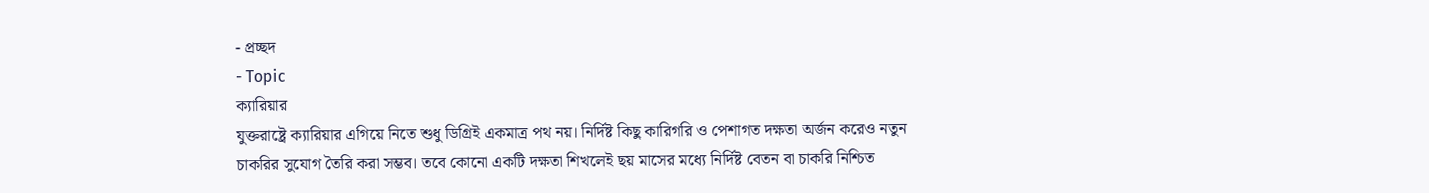- প্রচ্ছদ
- Topic
ক্যারিয়ার
যুক্তরাষ্ট্রে ক্যারিয়ার এগিয়ে নিতে শুধু ডিগ্রিই একমাত্র পথ নয়। নির্দিষ্ট কিছু কারিগরি ও পেশাগত দক্ষতা অর্জন করেও নতুন চাকরির সুযোগ তৈরি করা সম্ভব। তবে কোনো একটি দক্ষতা শিখলেই ছয় মাসের মধ্যে নির্দিষ্ট বেতন বা চাকরি নিশ্চিত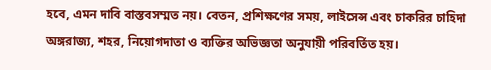হবে, এমন দাবি বাস্তবসম্মত নয়। বেতন, প্রশিক্ষণের সময়, লাইসেন্স এবং চাকরির চাহিদা অঙ্গরাজ্য, শহর, নিয়োগদাতা ও ব্যক্তির অভিজ্ঞতা অনুযায়ী পরিবর্তিত হয়।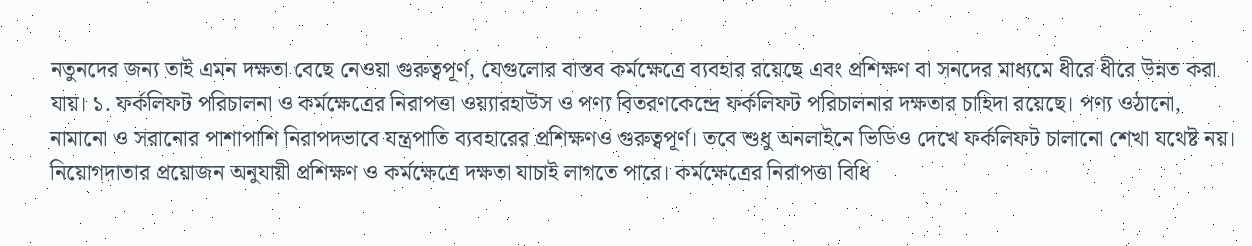নতুনদের জন্য তাই এমন দক্ষতা বেছে নেওয়া গুরুত্বপূর্ণ, যেগুলোর বাস্তব কর্মক্ষেত্রে ব্যবহার রয়েছে এবং প্রশিক্ষণ বা সনদের মাধ্যমে ধীরে ধীরে উন্নত করা যায়। ১. ফর্কলিফট পরিচালনা ও কর্মক্ষেত্রের নিরাপত্তা ওয়্যারহাউস ও পণ্য বিতরণকেন্দ্রে ফর্কলিফট পরিচালনার দক্ষতার চাহিদা রয়েছে। পণ্য ওঠানো, নামানো ও সরানোর পাশাপাশি নিরাপদভাবে যন্ত্রপাতি ব্যবহারের প্রশিক্ষণও গুরুত্বপূর্ণ। তবে শুধু অনলাইনে ভিডিও দেখে ফর্কলিফট চালানো শেখা যথেষ্ট নয়। নিয়োগদাতার প্রয়োজন অনুযায়ী প্রশিক্ষণ ও কর্মক্ষেত্রে দক্ষতা যাচাই লাগতে পারে। কর্মক্ষেত্রের নিরাপত্তা বিধি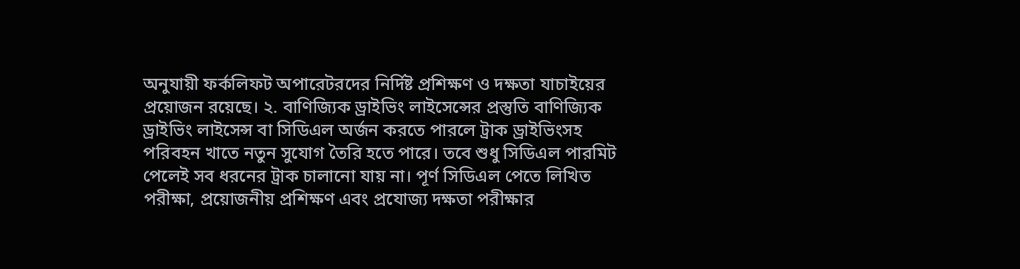অনুযায়ী ফর্কলিফট অপারেটরদের নির্দিষ্ট প্রশিক্ষণ ও দক্ষতা যাচাইয়ের প্রয়োজন রয়েছে। ২. বাণিজ্যিক ড্রাইভিং লাইসেন্সের প্রস্তুতি বাণিজ্যিক ড্রাইভিং লাইসেন্স বা সিডিএল অর্জন করতে পারলে ট্রাক ড্রাইভিংসহ পরিবহন খাতে নতুন সুযোগ তৈরি হতে পারে। তবে শুধু সিডিএল পারমিট পেলেই সব ধরনের ট্রাক চালানো যায় না। পূর্ণ সিডিএল পেতে লিখিত পরীক্ষা, প্রয়োজনীয় প্রশিক্ষণ এবং প্রযোজ্য দক্ষতা পরীক্ষার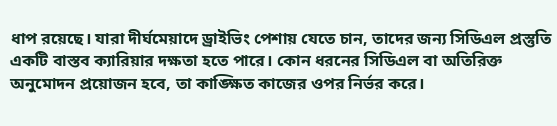ধাপ রয়েছে। যারা দীর্ঘমেয়াদে ড্রাইভিং পেশায় যেতে চান, তাদের জন্য সিডিএল প্রস্তুতি একটি বাস্তব ক্যারিয়ার দক্ষতা হতে পারে। কোন ধরনের সিডিএল বা অতিরিক্ত অনুমোদন প্রয়োজন হবে, তা কাঙ্ক্ষিত কাজের ওপর নির্ভর করে।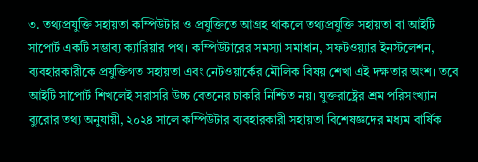৩. তথ্যপ্রযুক্তি সহায়তা কম্পিউটার ও প্রযুক্তিতে আগ্রহ থাকলে তথ্যপ্রযুক্তি সহায়তা বা আইটি সাপোর্ট একটি সম্ভাব্য ক্যারিয়ার পথ। কম্পিউটারের সমস্যা সমাধান, সফটওয়্যার ইনস্টলেশন, ব্যবহারকারীকে প্রযুক্তিগত সহায়তা এবং নেটওয়ার্কের মৌলিক বিষয় শেখা এই দক্ষতার অংশ। তবে আইটি সাপোর্ট শিখলেই সরাসরি উচ্চ বেতনের চাকরি নিশ্চিত নয়। যুক্তরাষ্ট্রের শ্রম পরিসংখ্যান ব্যুরোর তথ্য অনুযায়ী, ২০২৪ সালে কম্পিউটার ব্যবহারকারী সহায়তা বিশেষজ্ঞদের মধ্যম বার্ষিক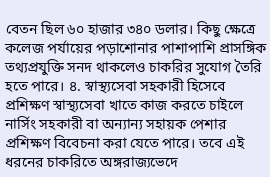বেতন ছিল ৬০ হাজার ৩৪০ ডলার। কিছু ক্ষেত্রে কলেজ পর্যায়ের পড়াশোনার পাশাপাশি প্রাসঙ্গিক তথ্যপ্রযুক্তি সনদ থাকলেও চাকরির সুযোগ তৈরি হতে পারে। ৪. স্বাস্থ্যসেবা সহকারী হিসেবে প্রশিক্ষণ স্বাস্থ্যসেবা খাতে কাজ করতে চাইলে নার্সিং সহকারী বা অন্যান্য সহায়ক পেশার প্রশিক্ষণ বিবেচনা করা যেতে পারে। তবে এই ধরনের চাকরিতে অঙ্গরাজ্যভেদে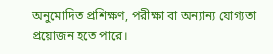অনুমোদিত প্রশিক্ষণ, পরীক্ষা বা অন্যান্য যোগ্যতা প্রয়োজন হতে পারে।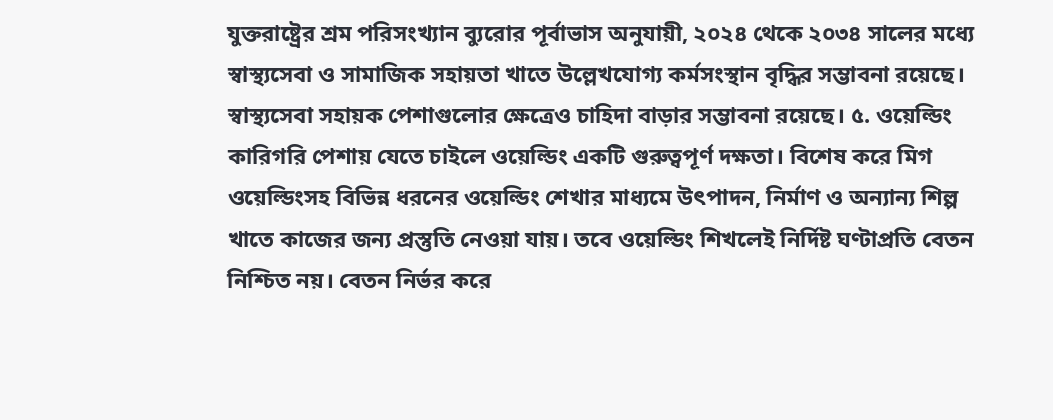যুক্তরাষ্ট্রের শ্রম পরিসংখ্যান ব্যুরোর পূর্বাভাস অনুযায়ী, ২০২৪ থেকে ২০৩৪ সালের মধ্যে স্বাস্থ্যসেবা ও সামাজিক সহায়তা খাতে উল্লেখযোগ্য কর্মসংস্থান বৃদ্ধির সম্ভাবনা রয়েছে। স্বাস্থ্যসেবা সহায়ক পেশাগুলোর ক্ষেত্রেও চাহিদা বাড়ার সম্ভাবনা রয়েছে। ৫. ওয়েল্ডিং কারিগরি পেশায় যেতে চাইলে ওয়েল্ডিং একটি গুরুত্বপূর্ণ দক্ষতা। বিশেষ করে মিগ ওয়েল্ডিংসহ বিভিন্ন ধরনের ওয়েল্ডিং শেখার মাধ্যমে উৎপাদন, নির্মাণ ও অন্যান্য শিল্প খাতে কাজের জন্য প্রস্তুতি নেওয়া যায়। তবে ওয়েল্ডিং শিখলেই নির্দিষ্ট ঘণ্টাপ্রতি বেতন নিশ্চিত নয়। বেতন নির্ভর করে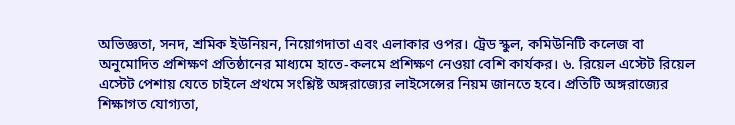অভিজ্ঞতা, সনদ, শ্রমিক ইউনিয়ন, নিয়োগদাতা এবং এলাকার ওপর। ট্রেড স্কুল, কমিউনিটি কলেজ বা অনুমোদিত প্রশিক্ষণ প্রতিষ্ঠানের মাধ্যমে হাতে-কলমে প্রশিক্ষণ নেওয়া বেশি কার্যকর। ৬. রিয়েল এস্টেট রিয়েল এস্টেট পেশায় যেতে চাইলে প্রথমে সংশ্লিষ্ট অঙ্গরাজ্যের লাইসেন্সের নিয়ম জানতে হবে। প্রতিটি অঙ্গরাজ্যের শিক্ষাগত যোগ্যতা,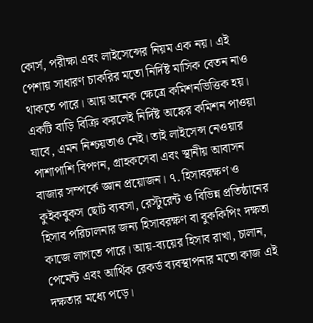কোর্স, পরীক্ষা এবং লাইসেন্সের নিয়ম এক নয়। এই পেশায় সাধারণ চাকরির মতো নির্দিষ্ট মাসিক বেতন নাও থাকতে পারে। আয় অনেক ক্ষেত্রে কমিশনভিত্তিক হয়। একটি বাড়ি বিক্রি করলেই নির্দিষ্ট অঙ্কের কমিশন পাওয়া যাবে, এমন নিশ্চয়তাও নেই। তাই লাইসেন্স নেওয়ার পাশাপাশি বিপণন, গ্রাহকসেবা এবং স্থানীয় আবাসন বাজার সম্পর্কে জ্ঞান প্রয়োজন। ৭. হিসাবরক্ষণ ও কুইকবুকস ছোট ব্যবসা, রেস্টুরেন্ট ও বিভিন্ন প্রতিষ্ঠানের হিসাব পরিচালনার জন্য হিসাবরক্ষণ বা বুককিপিং দক্ষতা কাজে লাগতে পারে। আয়-ব্যয়ের হিসাব রাখা, চালান, পেমেন্ট এবং আর্থিক রেকর্ড ব্যবস্থাপনার মতো কাজ এই দক্ষতার মধ্যে পড়ে।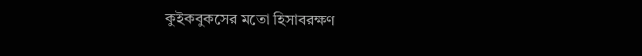কুইকবুকসের মতো হিসাবরক্ষণ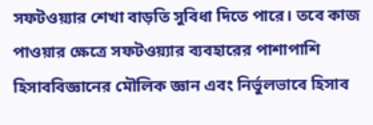সফটওয়্যার শেখা বাড়তি সুবিধা দিতে পারে। তবে কাজ পাওয়ার ক্ষেত্রে সফটওয়্যার ব্যবহারের পাশাপাশি হিসাববিজ্ঞানের মৌলিক জ্ঞান এবং নির্ভুলভাবে হিসাব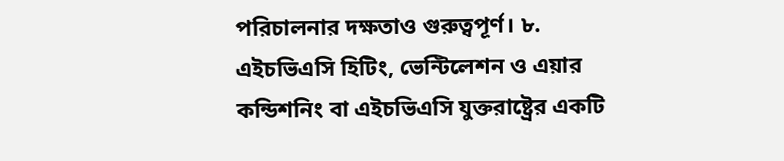পরিচালনার দক্ষতাও গুরুত্বপূর্ণ। ৮. এইচভিএসি হিটিং, ভেন্টিলেশন ও এয়ার কন্ডিশনিং বা এইচভিএসি যুক্তরাষ্ট্রের একটি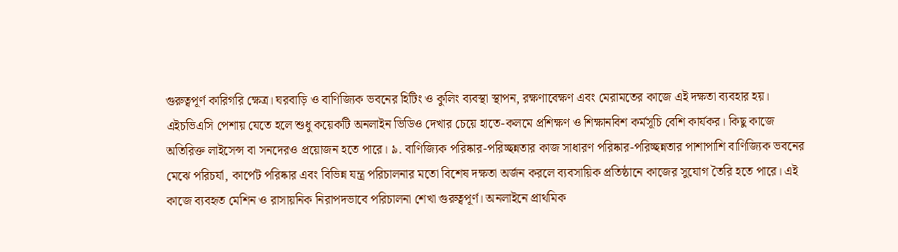গুরুত্বপূর্ণ কারিগরি ক্ষেত্র। ঘরবাড়ি ও বাণিজ্যিক ভবনের হিটিং ও কুলিং ব্যবস্থা স্থাপন, রক্ষণাবেক্ষণ এবং মেরামতের কাজে এই দক্ষতা ব্যবহার হয়। এইচভিএসি পেশায় যেতে হলে শুধু কয়েকটি অনলাইন ভিডিও দেখার চেয়ে হাতে-কলমে প্রশিক্ষণ ও শিক্ষানবিশ কর্মসূচি বেশি কার্যকর। কিছু কাজে অতিরিক্ত লাইসেন্স বা সনদেরও প্রয়োজন হতে পারে। ৯. বাণিজ্যিক পরিষ্কার-পরিচ্ছন্নতার কাজ সাধারণ পরিষ্কার-পরিচ্ছন্নতার পাশাপাশি বাণিজ্যিক ভবনের মেঝে পরিচর্যা, কার্পেট পরিষ্কার এবং বিভিন্ন যন্ত্র পরিচালনার মতো বিশেষ দক্ষতা অর্জন করলে ব্যবসায়িক প্রতিষ্ঠানে কাজের সুযোগ তৈরি হতে পারে। এই কাজে ব্যবহৃত মেশিন ও রাসায়নিক নিরাপদভাবে পরিচালনা শেখা গুরুত্বপূর্ণ। অনলাইনে প্রাথমিক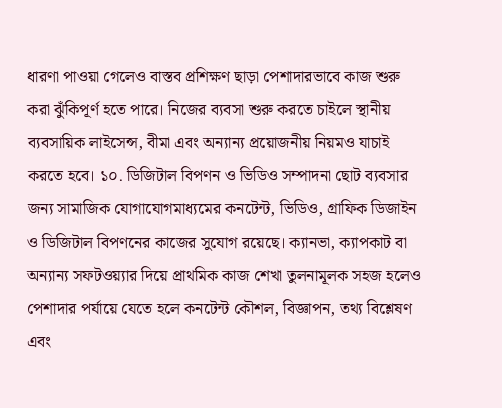ধারণা পাওয়া গেলেও বাস্তব প্রশিক্ষণ ছাড়া পেশাদারভাবে কাজ শুরু করা ঝুঁকিপূর্ণ হতে পারে। নিজের ব্যবসা শুরু করতে চাইলে স্থানীয় ব্যবসায়িক লাইসেন্স, বীমা এবং অন্যান্য প্রয়োজনীয় নিয়মও যাচাই করতে হবে। ১০. ডিজিটাল বিপণন ও ভিডিও সম্পাদনা ছোট ব্যবসার জন্য সামাজিক যোগাযোগমাধ্যমের কনটেন্ট, ভিডিও, গ্রাফিক ডিজাইন ও ডিজিটাল বিপণনের কাজের সুযোগ রয়েছে। ক্যানভা, ক্যাপকাট বা অন্যান্য সফটওয়্যার দিয়ে প্রাথমিক কাজ শেখা তুলনামূলক সহজ হলেও পেশাদার পর্যায়ে যেতে হলে কনটেন্ট কৌশল, বিজ্ঞাপন, তথ্য বিশ্লেষণ এবং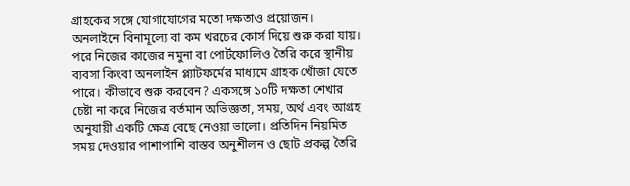গ্রাহকের সঙ্গে যোগাযোগের মতো দক্ষতাও প্রয়োজন। অনলাইনে বিনামূল্যে বা কম খরচের কোর্স দিয়ে শুরু করা যায়। পরে নিজের কাজের নমুনা বা পোর্টফোলিও তৈরি করে স্থানীয় ব্যবসা কিংবা অনলাইন প্ল্যাটফর্মের মাধ্যমে গ্রাহক খোঁজা যেতে পারে। কীভাবে শুরু করবেন? একসঙ্গে ১০টি দক্ষতা শেখার চেষ্টা না করে নিজের বর্তমান অভিজ্ঞতা, সময়, অর্থ এবং আগ্রহ অনুযায়ী একটি ক্ষেত্র বেছে নেওয়া ভালো। প্রতিদিন নিয়মিত সময় দেওয়ার পাশাপাশি বাস্তব অনুশীলন ও ছোট প্রকল্প তৈরি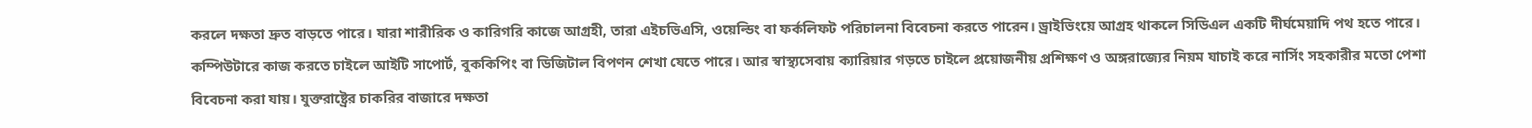করলে দক্ষতা দ্রুত বাড়তে পারে। যারা শারীরিক ও কারিগরি কাজে আগ্রহী, তারা এইচভিএসি, ওয়েল্ডিং বা ফর্কলিফট পরিচালনা বিবেচনা করতে পারেন। ড্রাইভিংয়ে আগ্রহ থাকলে সিডিএল একটি দীর্ঘমেয়াদি পথ হতে পারে। কম্পিউটারে কাজ করতে চাইলে আইটি সাপোর্ট, বুককিপিং বা ডিজিটাল বিপণন শেখা যেতে পারে। আর স্বাস্থ্যসেবায় ক্যারিয়ার গড়তে চাইলে প্রয়োজনীয় প্রশিক্ষণ ও অঙ্গরাজ্যের নিয়ম যাচাই করে নার্সিং সহকারীর মতো পেশা বিবেচনা করা যায়। যুক্তরাষ্ট্রের চাকরির বাজারে দক্ষতা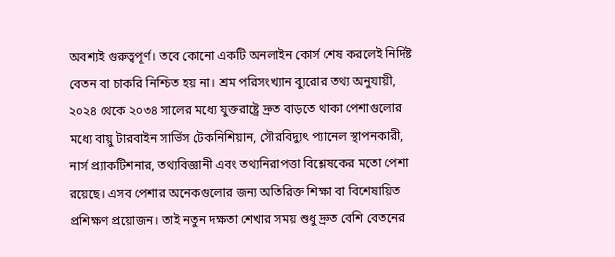অবশ্যই গুরুত্বপূর্ণ। তবে কোনো একটি অনলাইন কোর্স শেষ করলেই নির্দিষ্ট বেতন বা চাকরি নিশ্চিত হয় না। শ্রম পরিসংখ্যান ব্যুরোর তথ্য অনুযায়ী, ২০২৪ থেকে ২০৩৪ সালের মধ্যে যুক্তরাষ্ট্রে দ্রুত বাড়তে থাকা পেশাগুলোর মধ্যে বায়ু টারবাইন সার্ভিস টেকনিশিয়ান, সৌরবিদ্যুৎ প্যানেল স্থাপনকারী, নার্স প্র্যাকটিশনার, তথ্যবিজ্ঞানী এবং তথ্যনিরাপত্তা বিশ্লেষকের মতো পেশা রয়েছে। এসব পেশার অনেকগুলোর জন্য অতিরিক্ত শিক্ষা বা বিশেষায়িত প্রশিক্ষণ প্রয়োজন। তাই নতুন দক্ষতা শেখার সময় শুধু দ্রুত বেশি বেতনের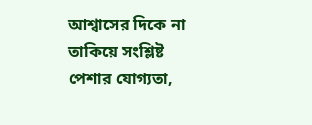আশ্বাসের দিকে না তাকিয়ে সংশ্লিষ্ট পেশার যোগ্যতা,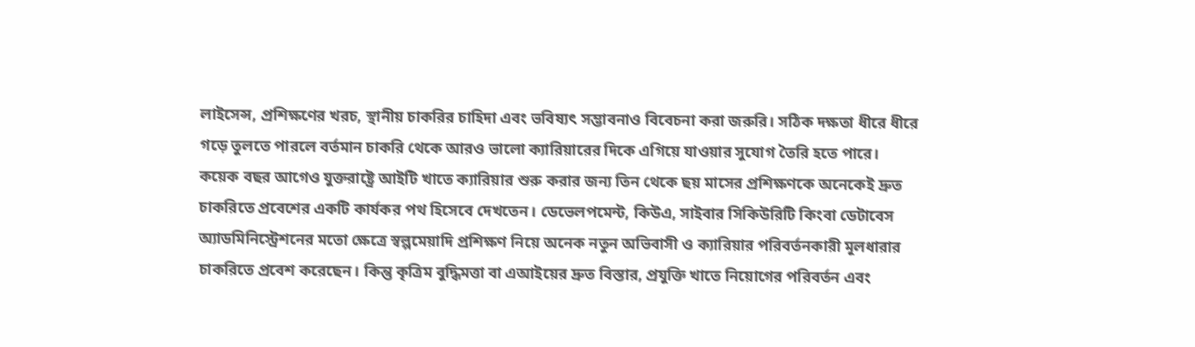লাইসেন্স, প্রশিক্ষণের খরচ, স্থানীয় চাকরির চাহিদা এবং ভবিষ্যৎ সম্ভাবনাও বিবেচনা করা জরুরি। সঠিক দক্ষতা ধীরে ধীরে গড়ে তুলতে পারলে বর্তমান চাকরি থেকে আরও ভালো ক্যারিয়ারের দিকে এগিয়ে যাওয়ার সুযোগ তৈরি হতে পারে।
কয়েক বছর আগেও যুক্তরাষ্ট্রে আইটি খাতে ক্যারিয়ার শুরু করার জন্য তিন থেকে ছয় মাসের প্রশিক্ষণকে অনেকেই দ্রুত চাকরিতে প্রবেশের একটি কার্যকর পথ হিসেবে দেখতেন। ডেভেলপমেন্ট, কিউএ, সাইবার সিকিউরিটি কিংবা ডেটাবেস অ্যাডমিনিস্ট্রেশনের মতো ক্ষেত্রে স্বল্পমেয়াদি প্রশিক্ষণ নিয়ে অনেক নতুন অভিবাসী ও ক্যারিয়ার পরিবর্তনকারী মূলধারার চাকরিতে প্রবেশ করেছেন। কিন্তু কৃত্রিম বুদ্ধিমত্তা বা এআইয়ের দ্রুত বিস্তার, প্রযুক্তি খাতে নিয়োগের পরিবর্তন এবং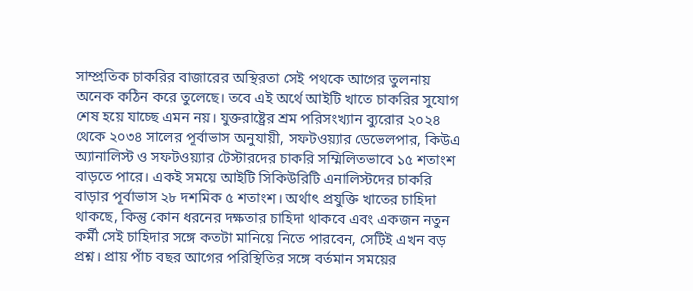সাম্প্রতিক চাকরির বাজারের অস্থিরতা সেই পথকে আগের তুলনায় অনেক কঠিন করে তুলেছে। তবে এই অর্থে আইটি খাতে চাকরির সুযোগ শেষ হয়ে যাচ্ছে এমন নয়। যুক্তরাষ্ট্রের শ্রম পরিসংখ্যান ব্যুরোর ২০২৪ থেকে ২০৩৪ সালের পূর্বাভাস অনুযায়ী, সফটওয়্যার ডেভেলপার, কিউএ অ্যানালিস্ট ও সফটওয়্যার টেস্টারদের চাকরি সম্মিলিতভাবে ১৫ শতাংশ বাড়তে পারে। একই সময়ে আইটি সিকিউরিটি এনালিস্টদের চাকরি বাড়ার পূর্বাভাস ২৮ দশমিক ৫ শতাংশ। অর্থাৎ প্রযুক্তি খাতের চাহিদা থাকছে, কিন্তু কোন ধরনের দক্ষতার চাহিদা থাকবে এবং একজন নতুন কর্মী সেই চাহিদার সঙ্গে কতটা মানিয়ে নিতে পারবেন, সেটিই এখন বড় প্রশ্ন। প্রায় পাঁচ বছর আগের পরিস্থিতির সঙ্গে বর্তমান সময়ের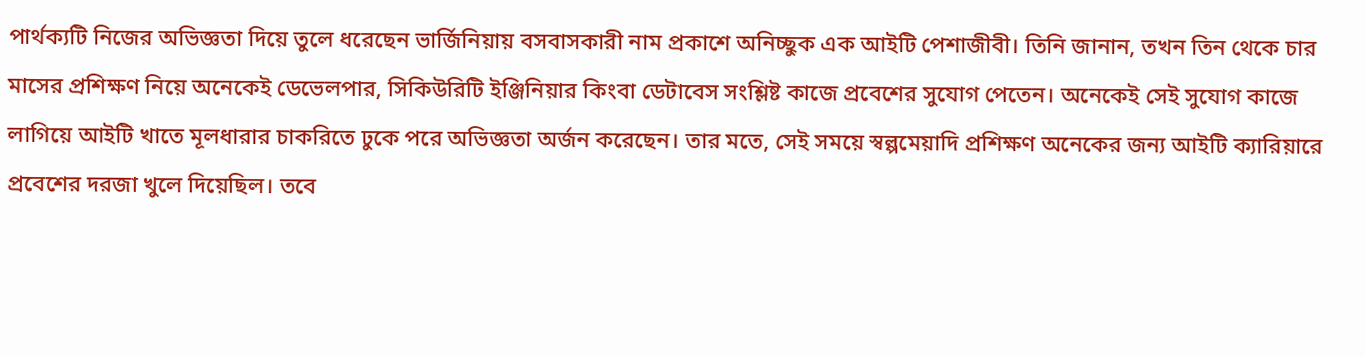পার্থক্যটি নিজের অভিজ্ঞতা দিয়ে তুলে ধরেছেন ভার্জিনিয়ায় বসবাসকারী নাম প্রকাশে অনিচ্ছুক এক আইটি পেশাজীবী। তিনি জানান, তখন তিন থেকে চার মাসের প্রশিক্ষণ নিয়ে অনেকেই ডেভেলপার, সিকিউরিটি ইঞ্জিনিয়ার কিংবা ডেটাবেস সংশ্লিষ্ট কাজে প্রবেশের সুযোগ পেতেন। অনেকেই সেই সুযোগ কাজে লাগিয়ে আইটি খাতে মূলধারার চাকরিতে ঢুকে পরে অভিজ্ঞতা অর্জন করেছেন। তার মতে, সেই সময়ে স্বল্পমেয়াদি প্রশিক্ষণ অনেকের জন্য আইটি ক্যারিয়ারে প্রবেশের দরজা খুলে দিয়েছিল। তবে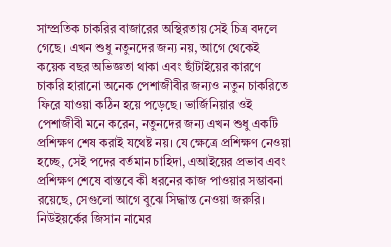সাম্প্রতিক চাকরির বাজারের অস্থিরতায় সেই চিত্র বদলে গেছে। এখন শুধু নতুনদের জন্য নয়, আগে থেকেই কয়েক বছর অভিজ্ঞতা থাকা এবং ছাঁটাইয়ের কারণে চাকরি হারানো অনেক পেশাজীবীর জন্যও নতুন চাকরিতে ফিরে যাওয়া কঠিন হয়ে পড়েছে। ভার্জিনিয়ার ওই পেশাজীবী মনে করেন, নতুনদের জন্য এখন শুধু একটি প্রশিক্ষণ শেষ করাই যথেষ্ট নয়। যে ক্ষেত্রে প্রশিক্ষণ নেওয়া হচ্ছে, সেই পদের বর্তমান চাহিদা, এআইয়ের প্রভাব এবং প্রশিক্ষণ শেষে বাস্তবে কী ধরনের কাজ পাওয়ার সম্ভাবনা রয়েছে, সেগুলো আগে বুঝে সিদ্ধান্ত নেওয়া জরুরি। নিউইয়র্কের জিসান নামের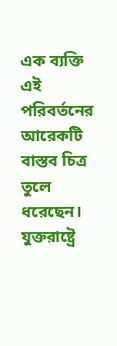এক ব্যক্তি এই পরিবর্তনের আরেকটি বাস্তব চিত্র তুলে ধরেছেন। যুক্তরাষ্ট্রে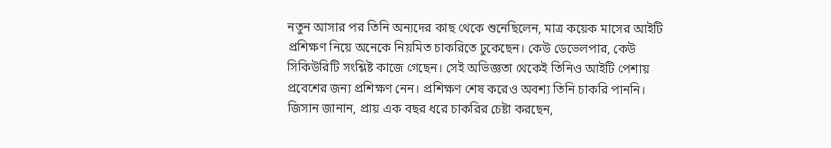নতুন আসার পর তিনি অন্যদের কাছ থেকে শুনেছিলেন, মাত্র কয়েক মাসের আইটি প্রশিক্ষণ নিয়ে অনেকে নিয়মিত চাকরিতে ঢুকেছেন। কেউ ডেভেলপার, কেউ সিকিউরিটি সংশ্লিষ্ট কাজে গেছেন। সেই অভিজ্ঞতা থেকেই তিনিও আইটি পেশায় প্রবেশের জন্য প্রশিক্ষণ নেন। প্রশিক্ষণ শেষ করেও অবশ্য তিনি চাকরি পাননি। জিসান জানান, প্রায় এক বছর ধরে চাকরির চেষ্টা করছেন,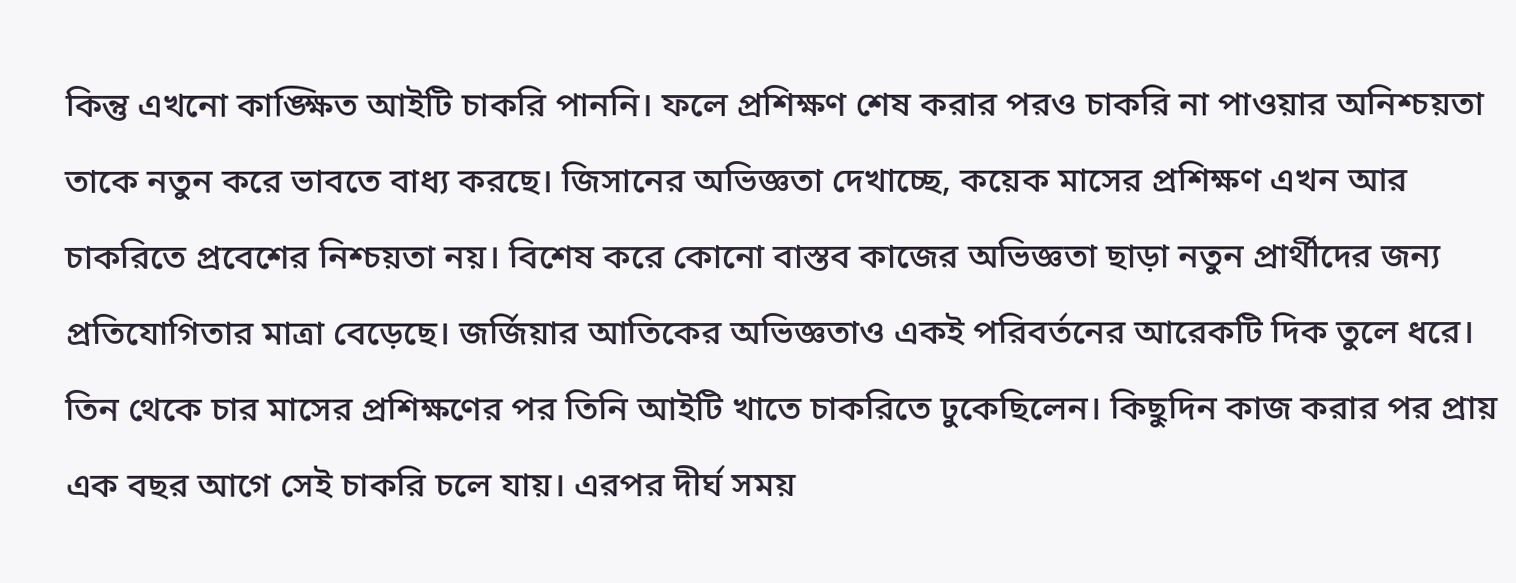কিন্তু এখনো কাঙ্ক্ষিত আইটি চাকরি পাননি। ফলে প্রশিক্ষণ শেষ করার পরও চাকরি না পাওয়ার অনিশ্চয়তা তাকে নতুন করে ভাবতে বাধ্য করছে। জিসানের অভিজ্ঞতা দেখাচ্ছে, কয়েক মাসের প্রশিক্ষণ এখন আর চাকরিতে প্রবেশের নিশ্চয়তা নয়। বিশেষ করে কোনো বাস্তব কাজের অভিজ্ঞতা ছাড়া নতুন প্রার্থীদের জন্য প্রতিযোগিতার মাত্রা বেড়েছে। জর্জিয়ার আতিকের অভিজ্ঞতাও একই পরিবর্তনের আরেকটি দিক তুলে ধরে। তিন থেকে চার মাসের প্রশিক্ষণের পর তিনি আইটি খাতে চাকরিতে ঢুকেছিলেন। কিছুদিন কাজ করার পর প্রায় এক বছর আগে সেই চাকরি চলে যায়। এরপর দীর্ঘ সময়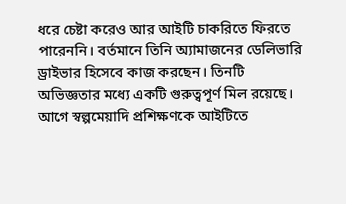ধরে চেষ্টা করেও আর আইটি চাকরিতে ফিরতে পারেননি। বর্তমানে তিনি অ্যামাজনের ডেলিভারি ড্রাইভার হিসেবে কাজ করছেন। তিনটি অভিজ্ঞতার মধ্যে একটি গুরুত্বপূর্ণ মিল রয়েছে। আগে স্বল্পমেয়াদি প্রশিক্ষণকে আইটিতে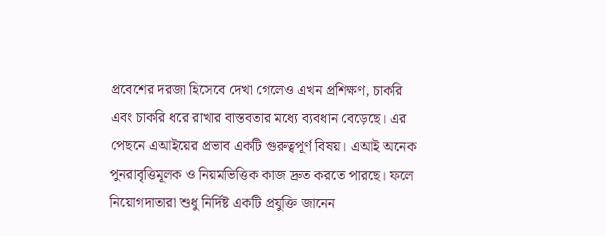প্রবেশের দরজা হিসেবে দেখা গেলেও এখন প্রশিক্ষণ, চাকরি এবং চাকরি ধরে রাখার বাস্তবতার মধ্যে ব্যবধান বেড়েছে। এর পেছনে এআইয়ের প্রভাব একটি গুরুত্বপূর্ণ বিষয়। এআই অনেক পুনরাবৃত্তিমূলক ও নিয়মভিত্তিক কাজ দ্রুত করতে পারছে। ফলে নিয়োগদাতারা শুধু নির্দিষ্ট একটি প্রযুক্তি জানেন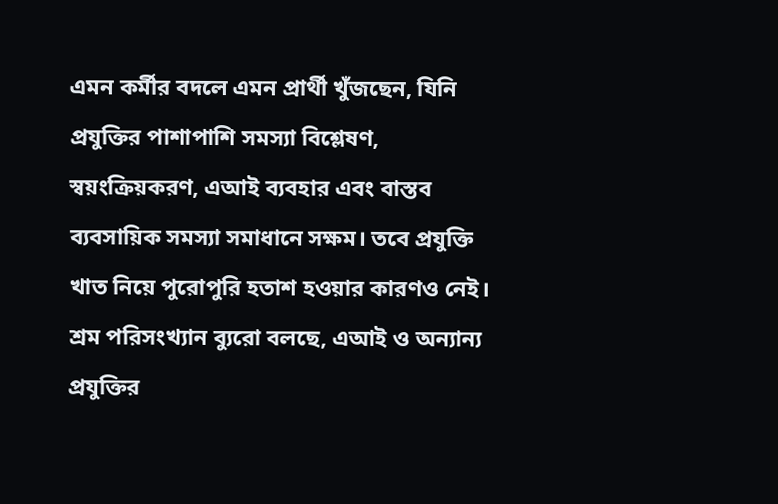এমন কর্মীর বদলে এমন প্রার্থী খুঁজছেন, যিনি প্রযুক্তির পাশাপাশি সমস্যা বিশ্লেষণ, স্বয়ংক্রিয়করণ, এআই ব্যবহার এবং বাস্তব ব্যবসায়িক সমস্যা সমাধানে সক্ষম। তবে প্রযুক্তি খাত নিয়ে পুরোপুরি হতাশ হওয়ার কারণও নেই। শ্রম পরিসংখ্যান ব্যুরো বলছে, এআই ও অন্যান্য প্রযুক্তির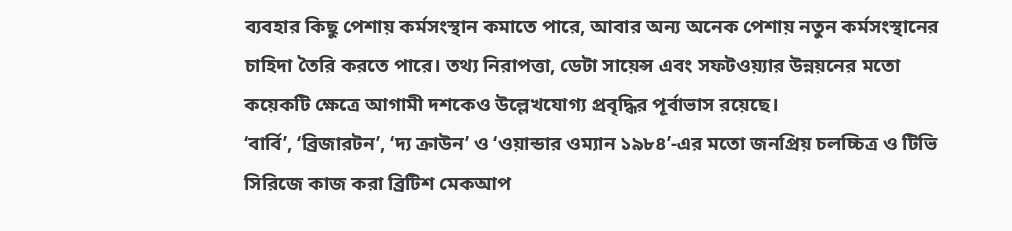ব্যবহার কিছু পেশায় কর্মসংস্থান কমাতে পারে, আবার অন্য অনেক পেশায় নতুন কর্মসংস্থানের চাহিদা তৈরি করতে পারে। তথ্য নিরাপত্তা, ডেটা সায়েন্স এবং সফটওয়্যার উন্নয়নের মতো কয়েকটি ক্ষেত্রে আগামী দশকেও উল্লেখযোগ্য প্রবৃদ্ধির পূর্বাভাস রয়েছে।
‘বার্বি’, ‘ব্রিজারটন’, ‘দ্য ক্রাউন’ ও ‘ওয়ান্ডার ওম্যান ১৯৮৪’-এর মতো জনপ্রিয় চলচ্চিত্র ও টিভি সিরিজে কাজ করা ব্রিটিশ মেকআপ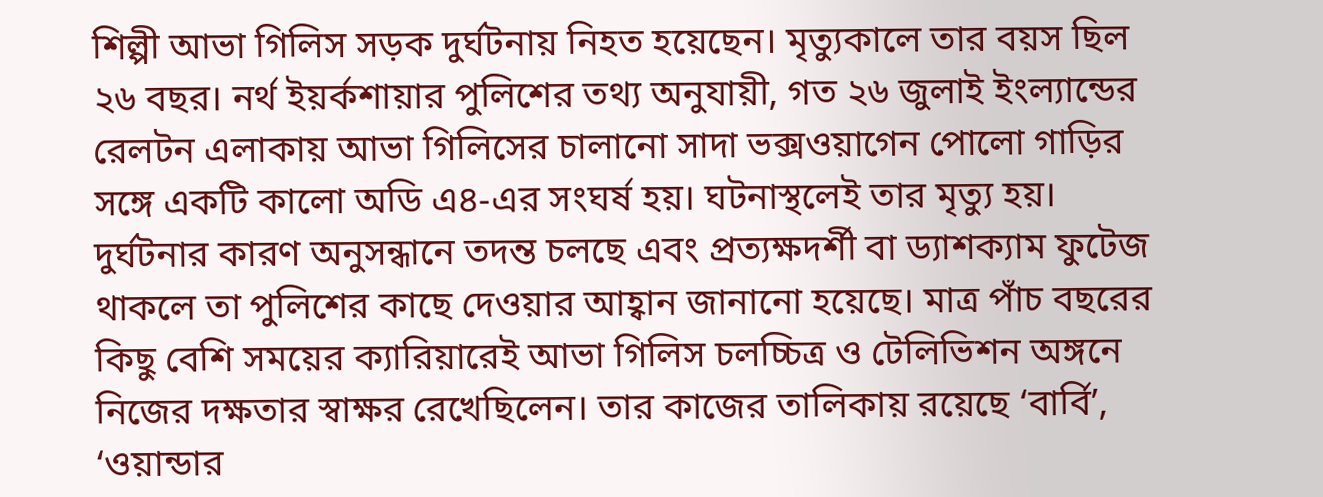শিল্পী আভা গিলিস সড়ক দুর্ঘটনায় নিহত হয়েছেন। মৃত্যুকালে তার বয়স ছিল ২৬ বছর। নর্থ ইয়র্কশায়ার পুলিশের তথ্য অনুযায়ী, গত ২৬ জুলাই ইংল্যান্ডের রেলটন এলাকায় আভা গিলিসের চালানো সাদা ভক্সওয়াগেন পোলো গাড়ির সঙ্গে একটি কালো অডি এ৪-এর সংঘর্ষ হয়। ঘটনাস্থলেই তার মৃত্যু হয়। দুর্ঘটনার কারণ অনুসন্ধানে তদন্ত চলছে এবং প্রত্যক্ষদর্শী বা ড্যাশক্যাম ফুটেজ থাকলে তা পুলিশের কাছে দেওয়ার আহ্বান জানানো হয়েছে। মাত্র পাঁচ বছরের কিছু বেশি সময়ের ক্যারিয়ারেই আভা গিলিস চলচ্চিত্র ও টেলিভিশন অঙ্গনে নিজের দক্ষতার স্বাক্ষর রেখেছিলেন। তার কাজের তালিকায় রয়েছে ‘বার্বি’, ‘ওয়ান্ডার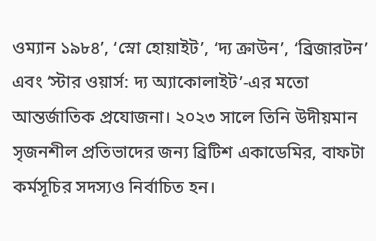ওম্যান ১৯৮৪’, ‘স্নো হোয়াইট’, ‘দ্য ক্রাউন’, ‘ব্রিজারটন’ এবং ‘স্টার ওয়ার্স: দ্য অ্যাকোলাইট’-এর মতো আন্তর্জাতিক প্রযোজনা। ২০২৩ সালে তিনি উদীয়মান সৃজনশীল প্রতিভাদের জন্য ব্রিটিশ একাডেমির, বাফটা কর্মসূচির সদস্যও নির্বাচিত হন।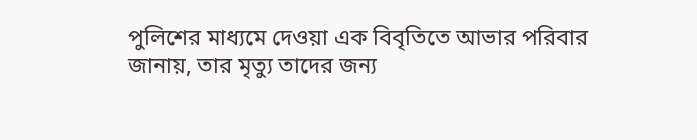পুলিশের মাধ্যমে দেওয়া এক বিবৃতিতে আভার পরিবার জানায়, তার মৃত্যু তাদের জন্য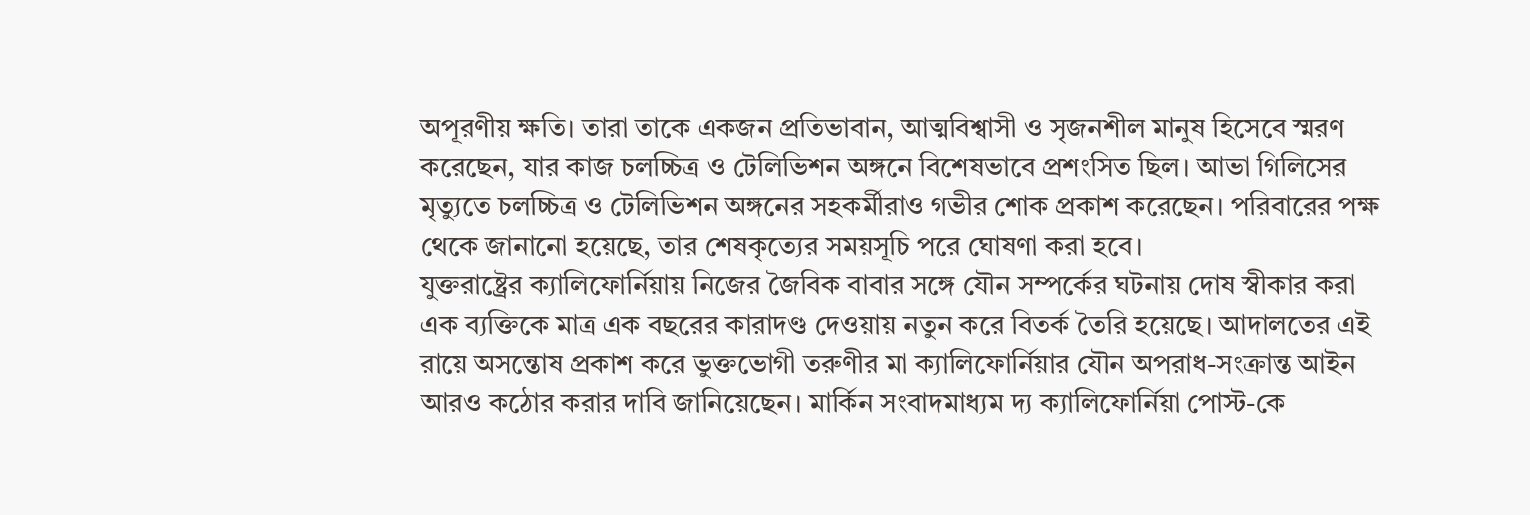অপূরণীয় ক্ষতি। তারা তাকে একজন প্রতিভাবান, আত্মবিশ্বাসী ও সৃজনশীল মানুষ হিসেবে স্মরণ করেছেন, যার কাজ চলচ্চিত্র ও টেলিভিশন অঙ্গনে বিশেষভাবে প্রশংসিত ছিল। আভা গিলিসের মৃত্যুতে চলচ্চিত্র ও টেলিভিশন অঙ্গনের সহকর্মীরাও গভীর শোক প্রকাশ করেছেন। পরিবারের পক্ষ থেকে জানানো হয়েছে, তার শেষকৃত্যের সময়সূচি পরে ঘোষণা করা হবে।
যুক্তরাষ্ট্রের ক্যালিফোর্নিয়ায় নিজের জৈবিক বাবার সঙ্গে যৌন সম্পর্কের ঘটনায় দোষ স্বীকার করা এক ব্যক্তিকে মাত্র এক বছরের কারাদণ্ড দেওয়ায় নতুন করে বিতর্ক তৈরি হয়েছে। আদালতের এই রায়ে অসন্তোষ প্রকাশ করে ভুক্তভোগী তরুণীর মা ক্যালিফোর্নিয়ার যৌন অপরাধ-সংক্রান্ত আইন আরও কঠোর করার দাবি জানিয়েছেন। মার্কিন সংবাদমাধ্যম দ্য ক্যালিফোর্নিয়া পোস্ট-কে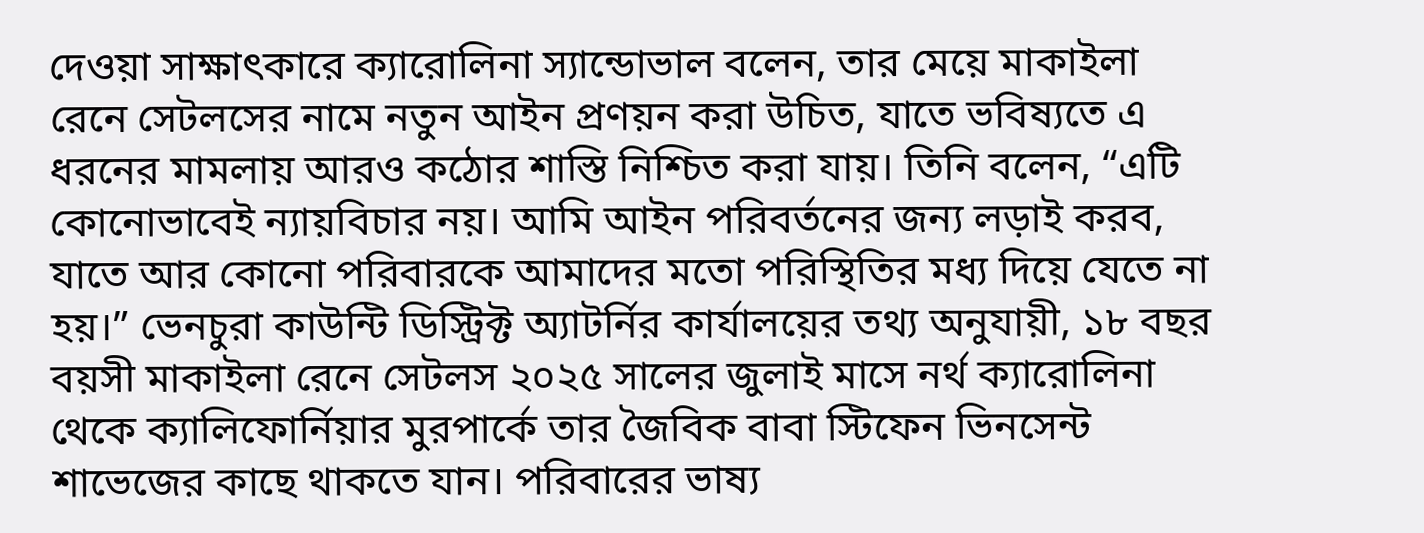দেওয়া সাক্ষাৎকারে ক্যারোলিনা স্যান্ডোভাল বলেন, তার মেয়ে মাকাইলা রেনে সেটলসের নামে নতুন আইন প্রণয়ন করা উচিত, যাতে ভবিষ্যতে এ ধরনের মামলায় আরও কঠোর শাস্তি নিশ্চিত করা যায়। তিনি বলেন, “এটি কোনোভাবেই ন্যায়বিচার নয়। আমি আইন পরিবর্তনের জন্য লড়াই করব, যাতে আর কোনো পরিবারকে আমাদের মতো পরিস্থিতির মধ্য দিয়ে যেতে না হয়।” ভেনচুরা কাউন্টি ডিস্ট্রিক্ট অ্যাটর্নির কার্যালয়ের তথ্য অনুযায়ী, ১৮ বছর বয়সী মাকাইলা রেনে সেটলস ২০২৫ সালের জুলাই মাসে নর্থ ক্যারোলিনা থেকে ক্যালিফোর্নিয়ার মুরপার্কে তার জৈবিক বাবা স্টিফেন ভিনসেন্ট শাভেজের কাছে থাকতে যান। পরিবারের ভাষ্য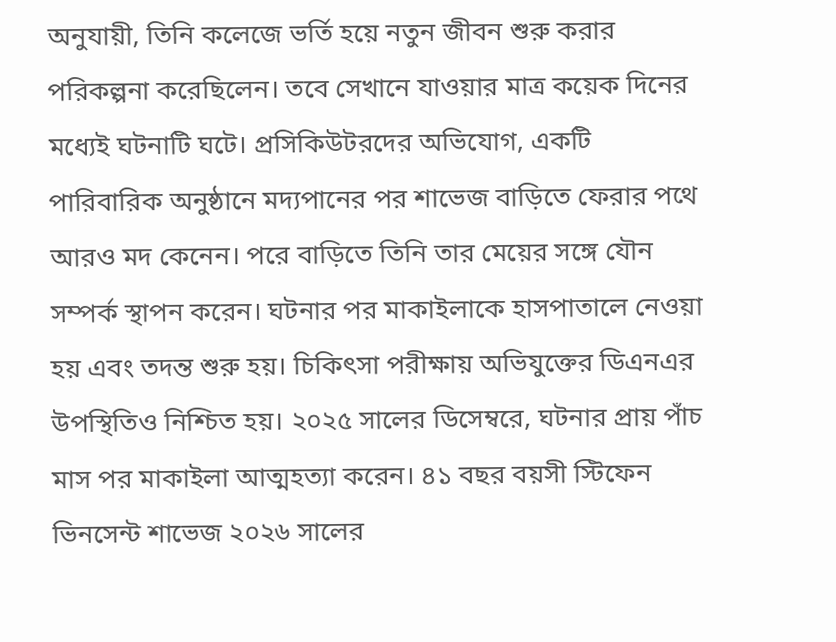অনুযায়ী, তিনি কলেজে ভর্তি হয়ে নতুন জীবন শুরু করার পরিকল্পনা করেছিলেন। তবে সেখানে যাওয়ার মাত্র কয়েক দিনের মধ্যেই ঘটনাটি ঘটে। প্রসিকিউটরদের অভিযোগ, একটি পারিবারিক অনুষ্ঠানে মদ্যপানের পর শাভেজ বাড়িতে ফেরার পথে আরও মদ কেনেন। পরে বাড়িতে তিনি তার মেয়ের সঙ্গে যৌন সম্পর্ক স্থাপন করেন। ঘটনার পর মাকাইলাকে হাসপাতালে নেওয়া হয় এবং তদন্ত শুরু হয়। চিকিৎসা পরীক্ষায় অভিযুক্তের ডিএনএর উপস্থিতিও নিশ্চিত হয়। ২০২৫ সালের ডিসেম্বরে, ঘটনার প্রায় পাঁচ মাস পর মাকাইলা আত্মহত্যা করেন। ৪১ বছর বয়সী স্টিফেন ভিনসেন্ট শাভেজ ২০২৬ সালের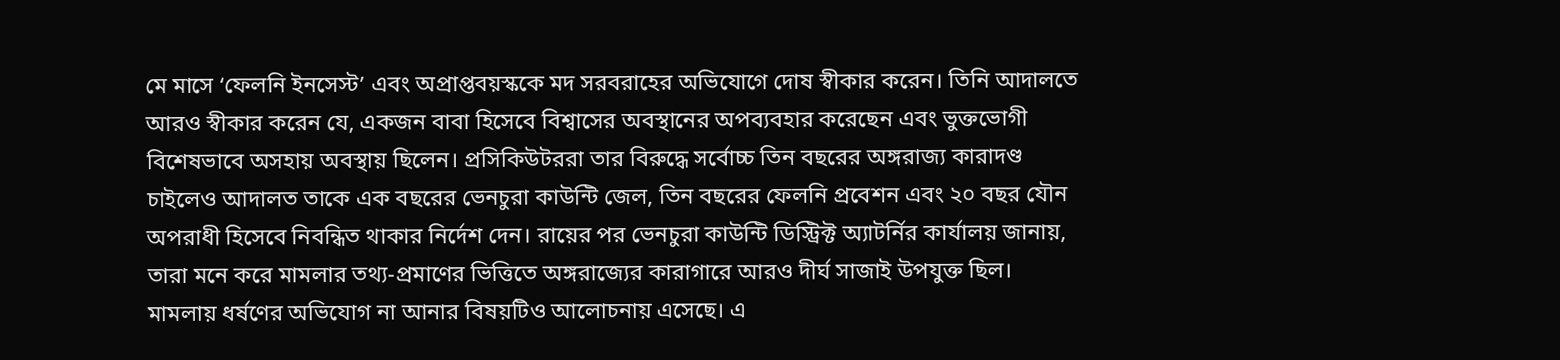মে মাসে ‘ফেলনি ইনসেস্ট’ এবং অপ্রাপ্তবয়স্ককে মদ সরবরাহের অভিযোগে দোষ স্বীকার করেন। তিনি আদালতে আরও স্বীকার করেন যে, একজন বাবা হিসেবে বিশ্বাসের অবস্থানের অপব্যবহার করেছেন এবং ভুক্তভোগী বিশেষভাবে অসহায় অবস্থায় ছিলেন। প্রসিকিউটররা তার বিরুদ্ধে সর্বোচ্চ তিন বছরের অঙ্গরাজ্য কারাদণ্ড চাইলেও আদালত তাকে এক বছরের ভেনচুরা কাউন্টি জেল, তিন বছরের ফেলনি প্রবেশন এবং ২০ বছর যৌন অপরাধী হিসেবে নিবন্ধিত থাকার নির্দেশ দেন। রায়ের পর ভেনচুরা কাউন্টি ডিস্ট্রিক্ট অ্যাটর্নির কার্যালয় জানায়, তারা মনে করে মামলার তথ্য-প্রমাণের ভিত্তিতে অঙ্গরাজ্যের কারাগারে আরও দীর্ঘ সাজাই উপযুক্ত ছিল। মামলায় ধর্ষণের অভিযোগ না আনার বিষয়টিও আলোচনায় এসেছে। এ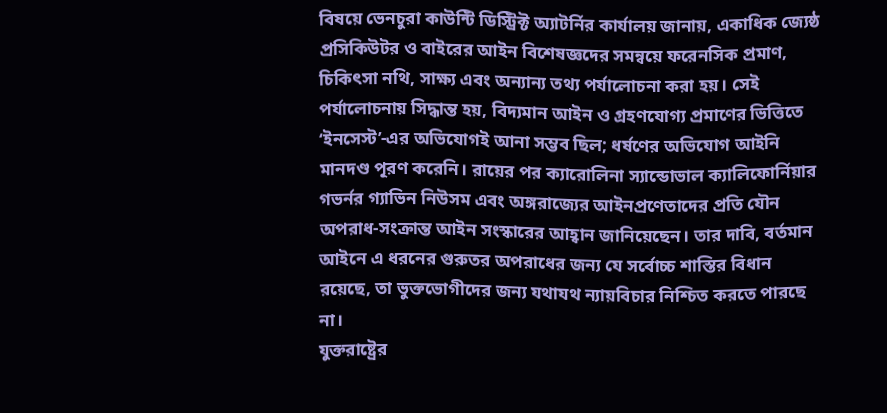বিষয়ে ভেনচুরা কাউন্টি ডিস্ট্রিক্ট অ্যাটর্নির কার্যালয় জানায়, একাধিক জ্যেষ্ঠ প্রসিকিউটর ও বাইরের আইন বিশেষজ্ঞদের সমন্বয়ে ফরেনসিক প্রমাণ, চিকিৎসা নথি, সাক্ষ্য এবং অন্যান্য তথ্য পর্যালোচনা করা হয়। সেই পর্যালোচনায় সিদ্ধান্ত হয়, বিদ্যমান আইন ও গ্রহণযোগ্য প্রমাণের ভিত্তিতে ‘ইনসেস্ট’-এর অভিযোগই আনা সম্ভব ছিল; ধর্ষণের অভিযোগ আইনি মানদণ্ড পূরণ করেনি। রায়ের পর ক্যারোলিনা স্যান্ডোভাল ক্যালিফোর্নিয়ার গভর্নর গ্যাভিন নিউসম এবং অঙ্গরাজ্যের আইনপ্রণেতাদের প্রতি যৌন অপরাধ-সংক্রান্ত আইন সংস্কারের আহ্বান জানিয়েছেন। তার দাবি, বর্তমান আইনে এ ধরনের গুরুতর অপরাধের জন্য যে সর্বোচ্চ শাস্তির বিধান রয়েছে, তা ভুক্তভোগীদের জন্য যথাযথ ন্যায়বিচার নিশ্চিত করতে পারছে না।
যুক্তরাষ্ট্রের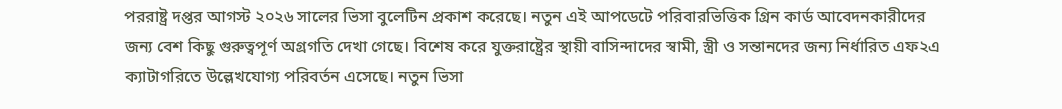পররাষ্ট্র দপ্তর আগস্ট ২০২৬ সালের ভিসা বুলেটিন প্রকাশ করেছে। নতুন এই আপডেটে পরিবারভিত্তিক গ্রিন কার্ড আবেদনকারীদের জন্য বেশ কিছু গুরুত্বপূর্ণ অগ্রগতি দেখা গেছে। বিশেষ করে যুক্তরাষ্ট্রের স্থায়ী বাসিন্দাদের স্বামী, স্ত্রী ও সন্তানদের জন্য নির্ধারিত এফ২এ ক্যাটাগরিতে উল্লেখযোগ্য পরিবর্তন এসেছে। নতুন ভিসা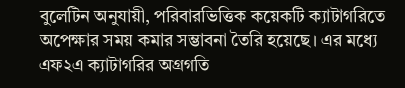বুলেটিন অনুযায়ী, পরিবারভিত্তিক কয়েকটি ক্যাটাগরিতে অপেক্ষার সময় কমার সম্ভাবনা তৈরি হয়েছে। এর মধ্যে এফ২এ ক্যাটাগরির অগ্রগতি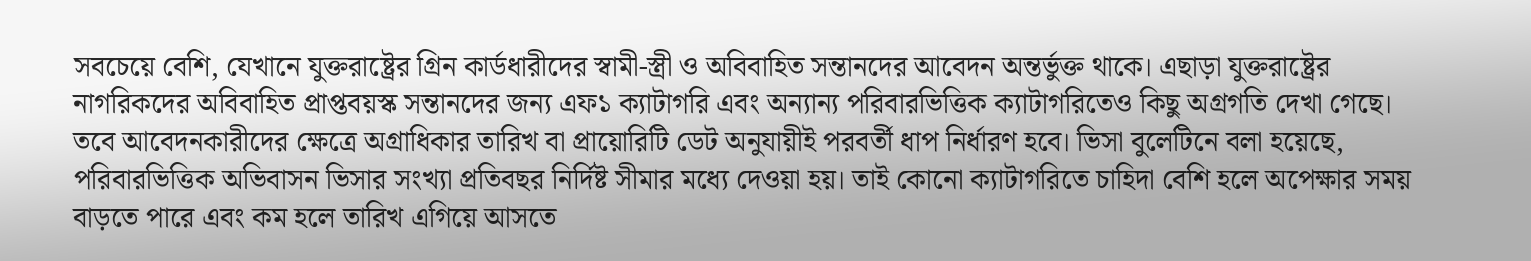সবচেয়ে বেশি, যেখানে যুক্তরাষ্ট্রের গ্রিন কার্ডধারীদের স্বামী-স্ত্রী ও অবিবাহিত সন্তানদের আবেদন অন্তর্ভুক্ত থাকে। এছাড়া যুক্তরাষ্ট্রের নাগরিকদের অবিবাহিত প্রাপ্তবয়স্ক সন্তানদের জন্য এফ১ ক্যাটাগরি এবং অন্যান্য পরিবারভিত্তিক ক্যাটাগরিতেও কিছু অগ্রগতি দেখা গেছে। তবে আবেদনকারীদের ক্ষেত্রে অগ্রাধিকার তারিখ বা প্রায়োরিটি ডেট অনুযায়ীই পরবর্তী ধাপ নির্ধারণ হবে। ভিসা বুলেটিনে বলা হয়েছে, পরিবারভিত্তিক অভিবাসন ভিসার সংখ্যা প্রতিবছর নির্দিষ্ট সীমার মধ্যে দেওয়া হয়। তাই কোনো ক্যাটাগরিতে চাহিদা বেশি হলে অপেক্ষার সময় বাড়তে পারে এবং কম হলে তারিখ এগিয়ে আসতে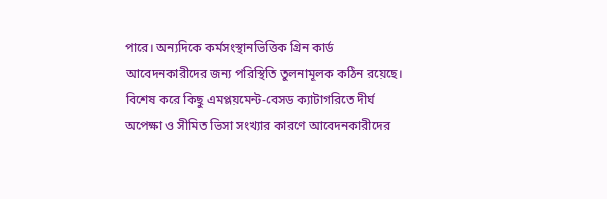পারে। অন্যদিকে কর্মসংস্থানভিত্তিক গ্রিন কার্ড আবেদনকারীদের জন্য পরিস্থিতি তুলনামূলক কঠিন রয়েছে। বিশেষ করে কিছু এমপ্লয়মেন্ট-বেসড ক্যাটাগরিতে দীর্ঘ অপেক্ষা ও সীমিত ভিসা সংখ্যার কারণে আবেদনকারীদের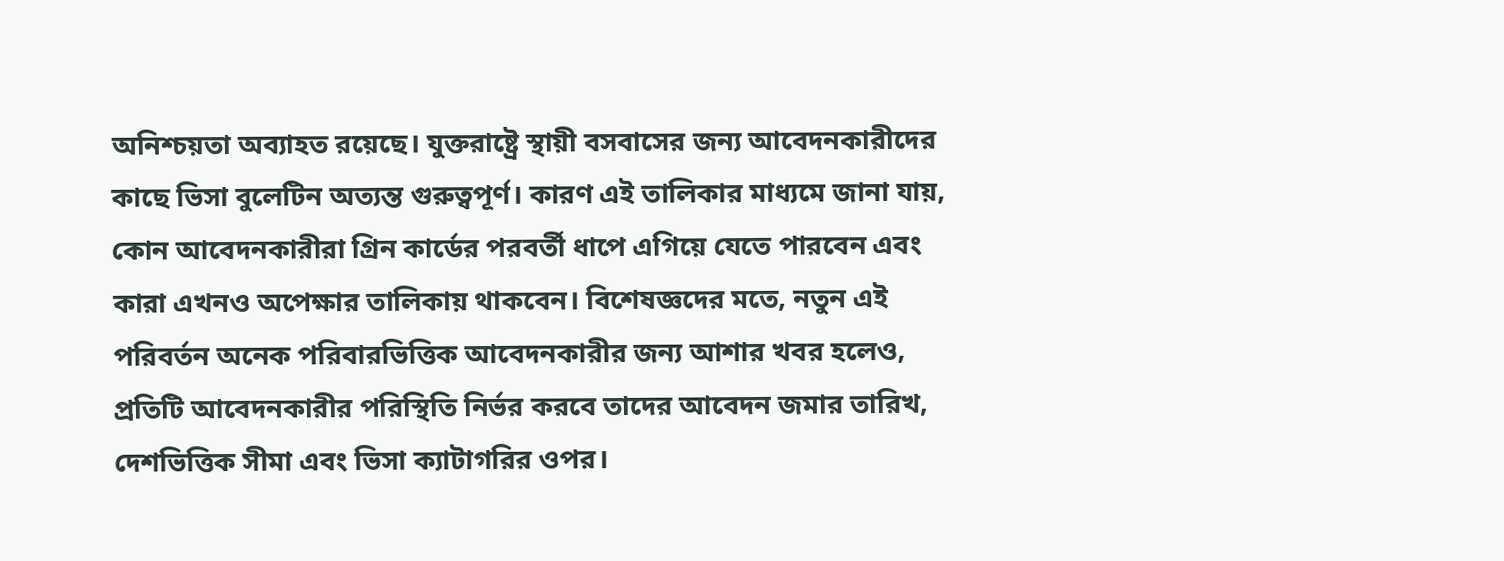অনিশ্চয়তা অব্যাহত রয়েছে। যুক্তরাষ্ট্রে স্থায়ী বসবাসের জন্য আবেদনকারীদের কাছে ভিসা বুলেটিন অত্যন্ত গুরুত্বপূর্ণ। কারণ এই তালিকার মাধ্যমে জানা যায়, কোন আবেদনকারীরা গ্রিন কার্ডের পরবর্তী ধাপে এগিয়ে যেতে পারবেন এবং কারা এখনও অপেক্ষার তালিকায় থাকবেন। বিশেষজ্ঞদের মতে, নতুন এই পরিবর্তন অনেক পরিবারভিত্তিক আবেদনকারীর জন্য আশার খবর হলেও, প্রতিটি আবেদনকারীর পরিস্থিতি নির্ভর করবে তাদের আবেদন জমার তারিখ, দেশভিত্তিক সীমা এবং ভিসা ক্যাটাগরির ওপর।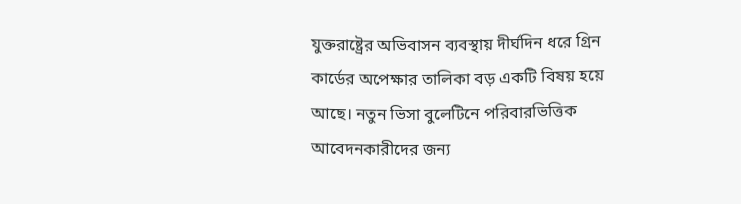যুক্তরাষ্ট্রের অভিবাসন ব্যবস্থায় দীর্ঘদিন ধরে গ্রিন কার্ডের অপেক্ষার তালিকা বড় একটি বিষয় হয়ে আছে। নতুন ভিসা বুলেটিনে পরিবারভিত্তিক আবেদনকারীদের জন্য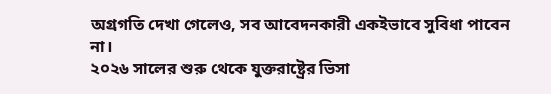অগ্রগতি দেখা গেলেও, সব আবেদনকারী একইভাবে সুবিধা পাবেন না।
২০২৬ সালের শুরু থেকে যুক্তরাষ্ট্রের ভিসা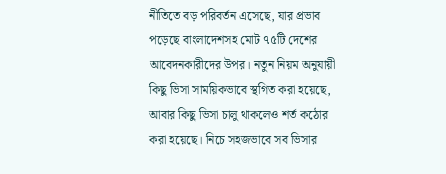নীতিতে বড় পরিবর্তন এসেছে, যার প্রভাব পড়েছে বাংলাদেশসহ মোট ৭৫টি দেশের আবেদনকারীদের উপর। নতুন নিয়ম অনুযায়ী কিছু ভিসা সাময়িকভাবে স্থগিত করা হয়েছে, আবার কিছু ভিসা চালু থাকলেও শর্ত কঠোর করা হয়েছে। নিচে সহজভাবে সব ভিসার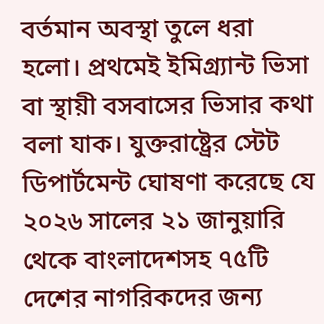বর্তমান অবস্থা তুলে ধরা হলো। প্রথমেই ইমিগ্র্যান্ট ভিসা বা স্থায়ী বসবাসের ভিসার কথা বলা যাক। যুক্তরাষ্ট্রের স্টেট ডিপার্টমেন্ট ঘোষণা করেছে যে ২০২৬ সালের ২১ জানুয়ারি থেকে বাংলাদেশসহ ৭৫টি দেশের নাগরিকদের জন্য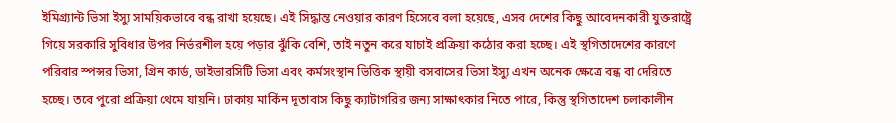ইমিগ্র্যান্ট ভিসা ইস্যু সাময়িকভাবে বন্ধ রাখা হয়েছে। এই সিদ্ধান্ত নেওয়ার কারণ হিসেবে বলা হয়েছে, এসব দেশের কিছু আবেদনকারী যুক্তরাষ্ট্রে গিয়ে সরকারি সুবিধার উপর নির্ভরশীল হয়ে পড়ার ঝুঁকি বেশি, তাই নতুন করে যাচাই প্রক্রিয়া কঠোর করা হচ্ছে। এই স্থগিতাদেশের কারণে পরিবার স্পন্সর ভিসা, গ্রিন কার্ড, ডাইভারসিটি ভিসা এবং কর্মসংস্থান ভিত্তিক স্থায়ী বসবাসের ভিসা ইস্যু এখন অনেক ক্ষেত্রে বন্ধ বা দেরিতে হচ্ছে। তবে পুরো প্রক্রিয়া থেমে যায়নি। ঢাকায় মার্কিন দূতাবাস কিছু ক্যাটাগরির জন্য সাক্ষাৎকার নিতে পারে, কিন্তু স্থগিতাদেশ চলাকালীন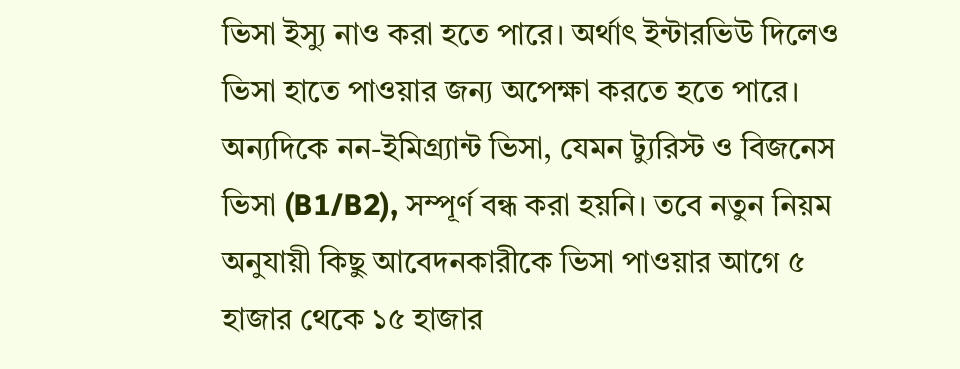ভিসা ইস্যু নাও করা হতে পারে। অর্থাৎ ইন্টারভিউ দিলেও ভিসা হাতে পাওয়ার জন্য অপেক্ষা করতে হতে পারে। অন্যদিকে নন-ইমিগ্র্যান্ট ভিসা, যেমন ট্যুরিস্ট ও বিজনেস ভিসা (B1/B2), সম্পূর্ণ বন্ধ করা হয়নি। তবে নতুন নিয়ম অনুযায়ী কিছু আবেদনকারীকে ভিসা পাওয়ার আগে ৫ হাজার থেকে ১৫ হাজার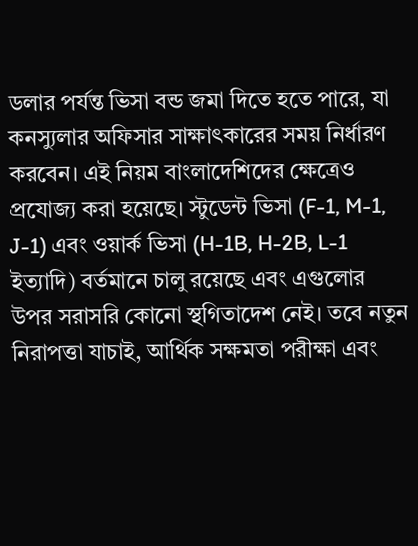ডলার পর্যন্ত ভিসা বন্ড জমা দিতে হতে পারে, যা কনস্যুলার অফিসার সাক্ষাৎকারের সময় নির্ধারণ করবেন। এই নিয়ম বাংলাদেশিদের ক্ষেত্রেও প্রযোজ্য করা হয়েছে। স্টুডেন্ট ভিসা (F-1, M-1, J-1) এবং ওয়ার্ক ভিসা (H-1B, H-2B, L-1 ইত্যাদি) বর্তমানে চালু রয়েছে এবং এগুলোর উপর সরাসরি কোনো স্থগিতাদেশ নেই। তবে নতুন নিরাপত্তা যাচাই, আর্থিক সক্ষমতা পরীক্ষা এবং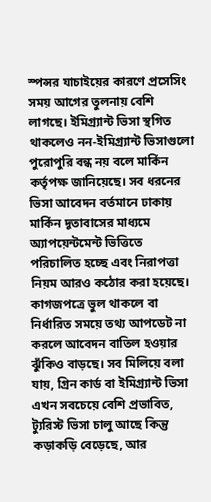স্পন্সর যাচাইয়ের কারণে প্রসেসিং সময় আগের তুলনায় বেশি লাগছে। ইমিগ্র্যান্ট ভিসা স্থগিত থাকলেও নন-ইমিগ্র্যান্ট ভিসাগুলো পুরোপুরি বন্ধ নয় বলে মার্কিন কর্তৃপক্ষ জানিয়েছে। সব ধরনের ভিসা আবেদন বর্তমানে ঢাকায় মার্কিন দূতাবাসের মাধ্যমে অ্যাপয়েন্টমেন্ট ভিত্তিতে পরিচালিত হচ্ছে এবং নিরাপত্তা নিয়ম আরও কঠোর করা হয়েছে। কাগজপত্রে ভুল থাকলে বা নির্ধারিত সময়ে তথ্য আপডেট না করলে আবেদন বাতিল হওয়ার ঝুঁকিও বাড়ছে। সব মিলিয়ে বলা যায়, গ্রিন কার্ড বা ইমিগ্র্যান্ট ভিসা এখন সবচেয়ে বেশি প্রভাবিত, ট্যুরিস্ট ভিসা চালু আছে কিন্তু কড়াকড়ি বেড়েছে, আর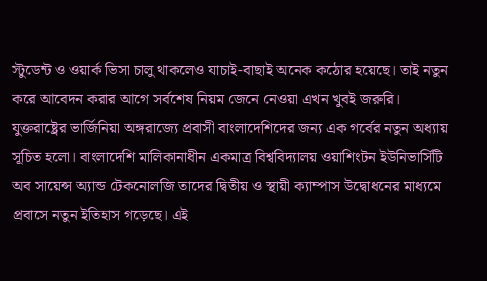স্টুডেন্ট ও ওয়ার্ক ভিসা চালু থাকলেও যাচাই-বাছাই অনেক কঠোর হয়েছে। তাই নতুন করে আবেদন করার আগে সর্বশেষ নিয়ম জেনে নেওয়া এখন খুবই জরুরি।
যুক্তরাষ্ট্রের ভার্জিনিয়া অঙ্গরাজ্যে প্রবাসী বাংলাদেশিদের জন্য এক গর্বের নতুন অধ্যায় সূচিত হলো। বাংলাদেশি মালিকানাধীন একমাত্র বিশ্ববিদ্যালয় ওয়াশিংটন ইউনিভার্সিটি অব সায়েন্স অ্যান্ড টেকনোলজি তাদের দ্বিতীয় ও স্থায়ী ক্যাম্পাস উদ্বোধনের মাধ্যমে প্রবাসে নতুন ইতিহাস গড়েছে। এই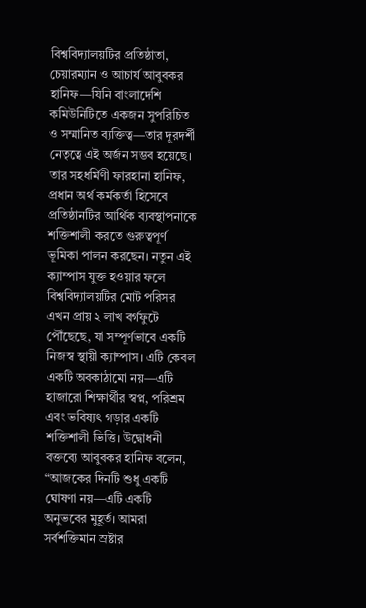বিশ্ববিদ্যালয়টির প্রতিষ্ঠাতা, চেয়ারম্যান ও আচার্য আবুবকর হানিফ—যিনি বাংলাদেশি কমিউনিটিতে একজন সুপরিচিত ও সম্মানিত ব্যক্তিত্ব—তার দূরদর্শী নেতৃত্বে এই অর্জন সম্ভব হয়েছে। তার সহধর্মিণী ফারহানা হানিফ, প্রধান অর্থ কর্মকর্তা হিসেবে প্রতিষ্ঠানটির আর্থিক ব্যবস্থাপনাকে শক্তিশালী করতে গুরুত্বপূর্ণ ভূমিকা পালন করছেন। নতুন এই ক্যাম্পাস যুক্ত হওয়ার ফলে বিশ্ববিদ্যালয়টির মোট পরিসর এখন প্রায় ২ লাখ বর্গফুটে পৌঁছেছে, যা সম্পূর্ণভাবে একটি নিজস্ব স্থায়ী ক্যাম্পাস। এটি কেবল একটি অবকাঠামো নয়—এটি হাজারো শিক্ষার্থীর স্বপ্ন, পরিশ্রম এবং ভবিষ্যৎ গড়ার একটি শক্তিশালী ভিত্তি। উদ্বোধনী বক্তব্যে আবুবকর হানিফ বলেন, “আজকের দিনটি শুধু একটি ঘোষণা নয়—এটি একটি অনুভবের মুহূর্ত। আমরা সর্বশক্তিমান স্রষ্টার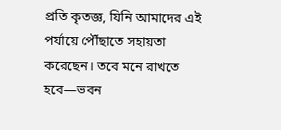প্রতি কৃতজ্ঞ, যিনি আমাদের এই পর্যায়ে পৌঁছাতে সহায়তা করেছেন। তবে মনে রাখতে হবে—ভবন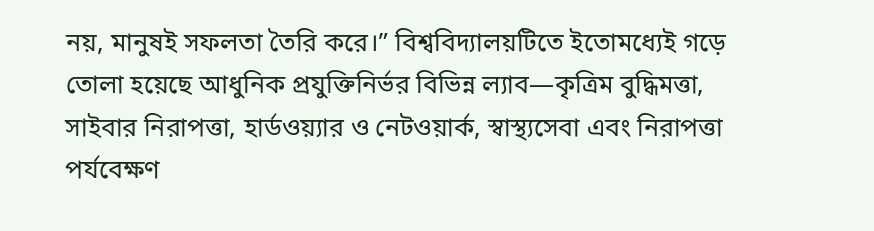নয়, মানুষই সফলতা তৈরি করে।” বিশ্ববিদ্যালয়টিতে ইতোমধ্যেই গড়ে তোলা হয়েছে আধুনিক প্রযুক্তিনির্ভর বিভিন্ন ল্যাব—কৃত্রিম বুদ্ধিমত্তা, সাইবার নিরাপত্তা, হার্ডওয়্যার ও নেটওয়ার্ক, স্বাস্থ্যসেবা এবং নিরাপত্তা পর্যবেক্ষণ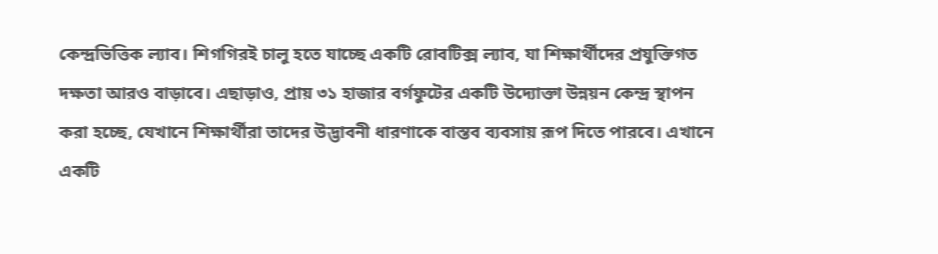কেন্দ্রভিত্তিক ল্যাব। শিগগিরই চালু হতে যাচ্ছে একটি রোবটিক্স ল্যাব, যা শিক্ষার্থীদের প্রযুক্তিগত দক্ষতা আরও বাড়াবে। এছাড়াও, প্রায় ৩১ হাজার বর্গফুটের একটি উদ্যোক্তা উন্নয়ন কেন্দ্র স্থাপন করা হচ্ছে, যেখানে শিক্ষার্থীরা তাদের উদ্ভাবনী ধারণাকে বাস্তব ব্যবসায় রূপ দিতে পারবে। এখানে একটি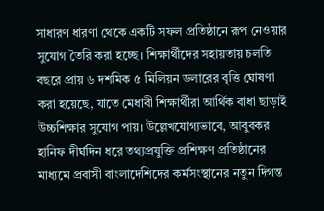সাধারণ ধারণা থেকে একটি সফল প্রতিষ্ঠানে রূপ নেওয়ার সুযোগ তৈরি করা হচ্ছে। শিক্ষার্থীদের সহায়তায় চলতি বছরে প্রায় ৬ দশমিক ৫ মিলিয়ন ডলারের বৃত্তি ঘোষণা করা হয়েছে, যাতে মেধাবী শিক্ষার্থীরা আর্থিক বাধা ছাড়াই উচ্চশিক্ষার সুযোগ পায়। উল্লেখযোগ্যভাবে, আবুবকর হানিফ দীর্ঘদিন ধরে তথ্যপ্রযুক্তি প্রশিক্ষণ প্রতিষ্ঠানের মাধ্যমে প্রবাসী বাংলাদেশিদের কর্মসংস্থানের নতুন দিগন্ত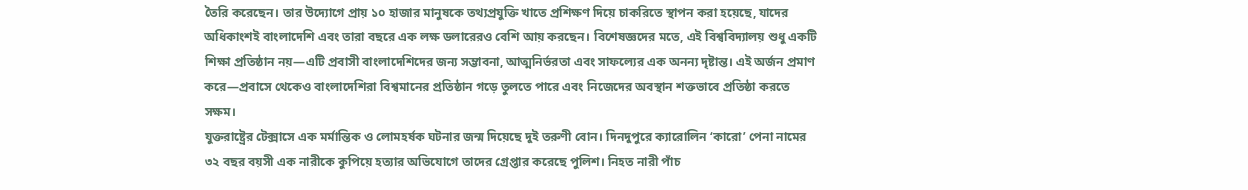তৈরি করেছেন। তার উদ্যোগে প্রায় ১০ হাজার মানুষকে তথ্যপ্রযুক্তি খাতে প্রশিক্ষণ দিয়ে চাকরিতে স্থাপন করা হয়েছে, যাদের অধিকাংশই বাংলাদেশি এবং তারা বছরে এক লক্ষ ডলারেরও বেশি আয় করছেন। বিশেষজ্ঞদের মতে, এই বিশ্ববিদ্যালয় শুধু একটি শিক্ষা প্রতিষ্ঠান নয়—এটি প্রবাসী বাংলাদেশিদের জন্য সম্ভাবনা, আত্মনির্ভরতা এবং সাফল্যের এক অনন্য দৃষ্টান্ত। এই অর্জন প্রমাণ করে—প্রবাসে থেকেও বাংলাদেশিরা বিশ্বমানের প্রতিষ্ঠান গড়ে তুলতে পারে এবং নিজেদের অবস্থান শক্তভাবে প্রতিষ্ঠা করতে সক্ষম।
যুক্তরাষ্ট্রের টেক্সাসে এক মর্মান্তিক ও লোমহর্ষক ঘটনার জন্ম দিয়েছে দুই তরুণী বোন। দিনদুপুরে ক্যারোলিন ‘কারো’ পেনা নামের ৩২ বছর বয়সী এক নারীকে কুপিয়ে হত্যার অভিযোগে তাদের গ্রেপ্তার করেছে পুলিশ। নিহত নারী পাঁচ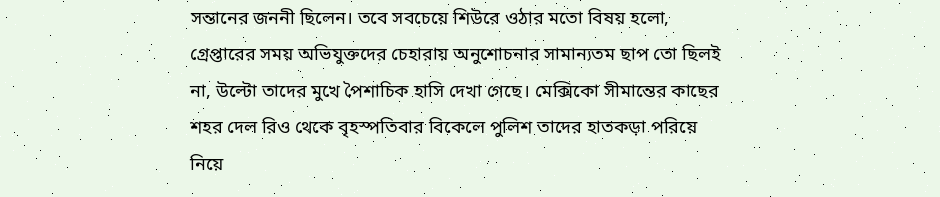সন্তানের জননী ছিলেন। তবে সবচেয়ে শিউরে ওঠার মতো বিষয় হলো, গ্রেপ্তারের সময় অভিযুক্তদের চেহারায় অনুশোচনার সামান্যতম ছাপ তো ছিলই না, উল্টো তাদের মুখে পৈশাচিক হাসি দেখা গেছে। মেক্সিকো সীমান্তের কাছের শহর দেল রিও থেকে বৃহস্পতিবার বিকেলে পুলিশ তাদের হাতকড়া পরিয়ে নিয়ে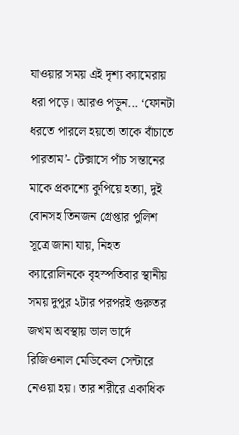যাওয়ার সময় এই দৃশ্য ক্যামেরায় ধরা পড়ে। আরও পড়ুন... ‘ফোনটা ধরতে পারলে হয়তো তাকে বাঁচাতে পারতাম’- টেক্সাসে পাঁচ সন্তানের মাকে প্রকাশ্যে কুপিয়ে হত্যা, দুই বোনসহ তিনজন গ্রেপ্তার পুলিশ সূত্রে জানা যায়, নিহত ক্যারোলিনকে বৃহস্পতিবার স্থানীয় সময় দুপুর ২টার পরপরই গুরুতর জখম অবস্থায় ভাল ভার্দে রিজিওনাল মেডিকেল সেন্টারে নেওয়া হয়। তার শরীরে একাধিক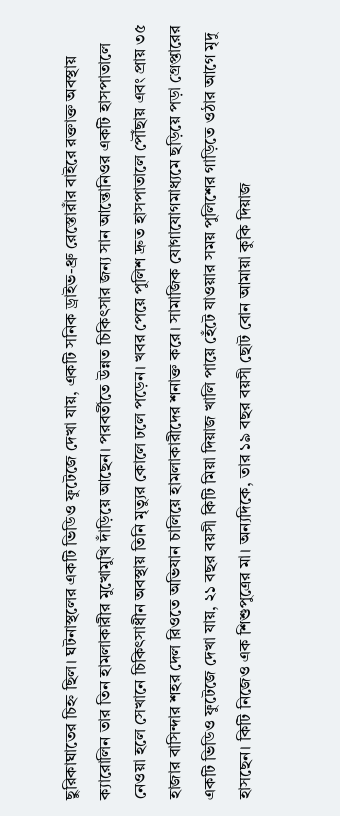ছুরিকাঘাতের চিহ্ন ছিল। ঘটনাস্থলের একটি ভিডিও ফুটেজে দেখা যায়, একটি সনিক ড্রাইভ-থ্রু রেস্তোরাঁর বাইরে রক্তাক্ত অবস্থায় ক্যারোলিন তার তিন হামলাকারীর মুখোমুখি দাঁড়িয়ে আছেন। পরবর্তীতে উন্নত চিকিৎসার জন্য সান আন্তোনিওর একটি হাসপাতালে নেওয়া হলে সেখানে চিকিৎসাধীন অবস্থায় তিনি মৃত্যুর কোলে ঢলে পড়েন। খবর পেয়ে পুলিশ দ্রুত হাসপাতালে পৌঁছায় এবং প্রায় ৩৫ হাজার বাসিন্দার শহর দেল রিওতে অভিযান চালিয়ে হামলাকারীদের শনাক্ত করে। সামাজিক যোগাযোগমাধ্যমে ছড়িয়ে পড়া গ্রেপ্তারের একটি ভিডিও ফুটেজে দেখা যায়, ২১ বছর বয়সী কিটি মিয়া দিয়াজ খালি পায়ে হেঁটে যাওয়ার সময় পুলিশের গাড়িতে ওঠার আগে মৃদু হাসছেন। কিটি নিজেও এক শিশুপুত্রের মা। অন্যদিকে, তার ১৯ বছর বয়সী ছোট বোন আমায়া কুকি দিয়াজ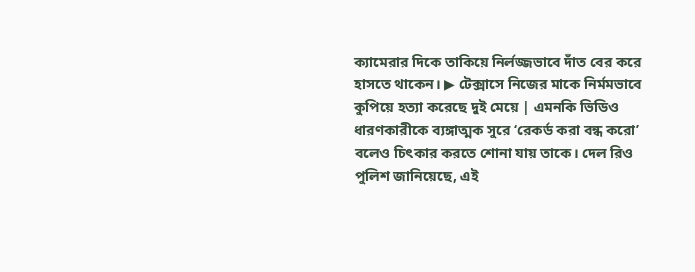ক্যামেরার দিকে তাকিয়ে নির্লজ্জভাবে দাঁত বের করে হাসতে থাকেন। ▶ টেক্সাসে নিজের মাকে নির্মমভাবে কুপিয়ে হত্যা করেছে দুই মেয়ে | এমনকি ভিডিও ধারণকারীকে ব্যঙ্গাত্মক সুরে ‘রেকর্ড করা বন্ধ করো’ বলেও চিৎকার করতে শোনা যায় তাকে। দেল রিও পুলিশ জানিয়েছে, এই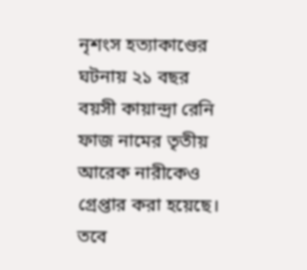নৃশংস হত্যাকাণ্ডের ঘটনায় ২১ বছর বয়সী কায়ান্দ্রা রেনি ফাজ নামের তৃতীয় আরেক নারীকেও গ্রেপ্তার করা হয়েছে। তবে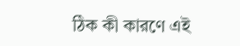ঠিক কী কারণে এই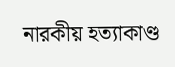নারকীয় হত্যাকাণ্ড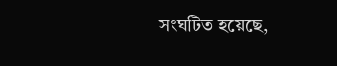সংঘটিত হয়েছে,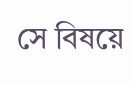সে বিষয়ে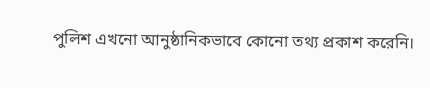পুলিশ এখনো আনুষ্ঠানিকভাবে কোনো তথ্য প্রকাশ করেনি।